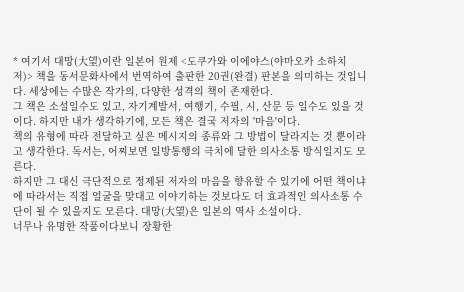* 여기서 대망(大望)이란 일본어 원제 <도쿠가와 이에야스(야마오카 소하치 저)> 책을 동서문화사에서 번역하여 출판한 20권(완결) 판본을 의미하는 것입니다. 세상에는 수많은 작가의, 다양한 성격의 책이 존재한다.
그 책은 소설일수도 있고, 자기계발서, 여행기, 수필, 시, 산문 등 일수도 있을 것이다. 하지만 내가 생각하기에, 모든 책은 결국 저자의 '마음'이다.
책의 유형에 따라 전달하고 싶은 메시지의 종류와 그 방법이 달라지는 것 뿐이라고 생각한다. 독서는, 어찌보면 일방통행의 극치에 달한 의사소통 방식일지도 모른다.
하지만 그 대신 극단적으로 정제된 저자의 마음을 향유할 수 있기에 어떤 책이냐에 따라서는 직접 얼굴을 맞대고 이야기하는 것보다도 더 효과적인 의사소통 수단이 될 수 있을지도 모른다. 대망(大望)은 일본의 역사 소설이다.
너무나 유명한 작품이다보니 장황한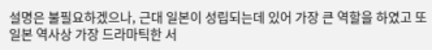설명은 불필요하겠으나, 근대 일본이 성립되는데 있어 가장 큰 역할을 하였고 또 일본 역사상 가장 드라마틱한 서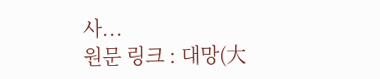사...
원문 링크 : 대망(大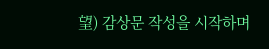望) 감상문 작성을 시작하며